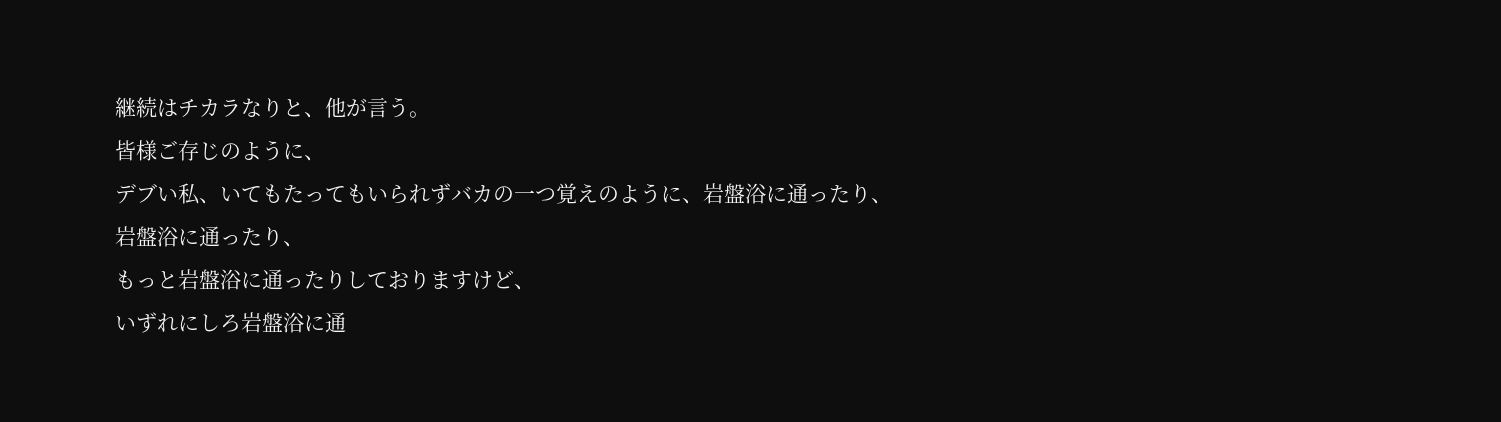継続はチカラなりと、他が言う。
皆様ご存じのように、
デブい私、いてもたってもいられずバカの一つ覚えのように、岩盤浴に通ったり、
岩盤浴に通ったり、
もっと岩盤浴に通ったりしておりますけど、
いずれにしろ岩盤浴に通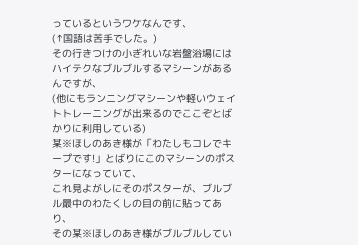っているというワケなんです、
(↑国語は苦手でした。)
その行きつけの小ぎれいな岩盤浴場にはハイテクなブルブルするマシーンがあるんですが、
(他にもランニングマシーンや軽いウェイトトレーニングが出来るのでここぞとばかりに利用している)
某※ほしのあき様が「わたしもコレでキープです!」とばりにこのマシーンのポスターになっていて、
これ見よがしにそのポスターが、ブルブル最中のわたくしの目の前に貼ってあり、
その某※ほしのあき様がブルブルしてい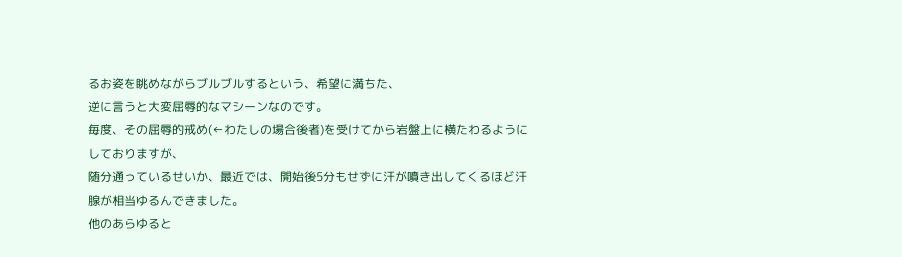るお姿を眺めながらブルブルするという、希望に満ちた、
逆に言うと大変屈辱的なマシーンなのです。
毎度、その屈辱的戒め(←わたしの場合後者)を受けてから岩盤上に横たわるようにしておりますが、
随分通っているせいか、最近では、開始後5分もせずに汗が噴き出してくるほど汗腺が相当ゆるんできました。
他のあらゆると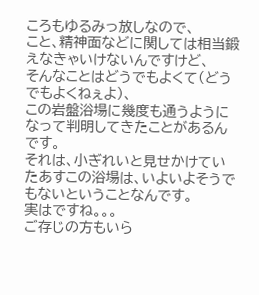ころもゆるみっ放しなので、
こと、精神面などに関しては相当鍛えなきゃいけないんですけど、
そんなことはどうでもよくて(どうでもよくねぇよ)、
この岩盤浴場に幾度も通うようになって判明してきたことがあるんです。
それは、小ぎれいと見せかけていたあすこの浴場は、いよいよそうでもないということなんです。
実はですね。。。
ご存じの方もいら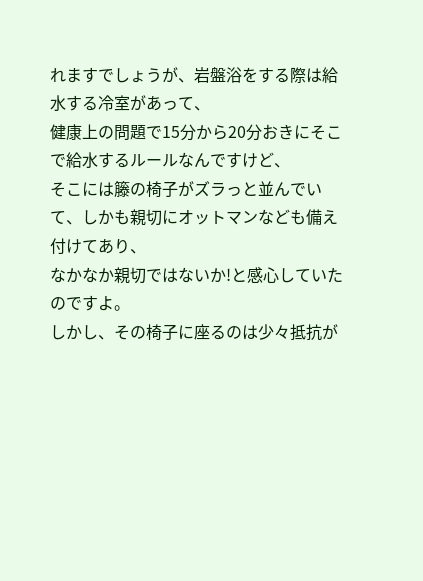れますでしょうが、岩盤浴をする際は給水する冷室があって、
健康上の問題で15分から20分おきにそこで給水するルールなんですけど、
そこには籐の椅子がズラっと並んでいて、しかも親切にオットマンなども備え付けてあり、
なかなか親切ではないか!と感心していたのですよ。
しかし、その椅子に座るのは少々抵抗が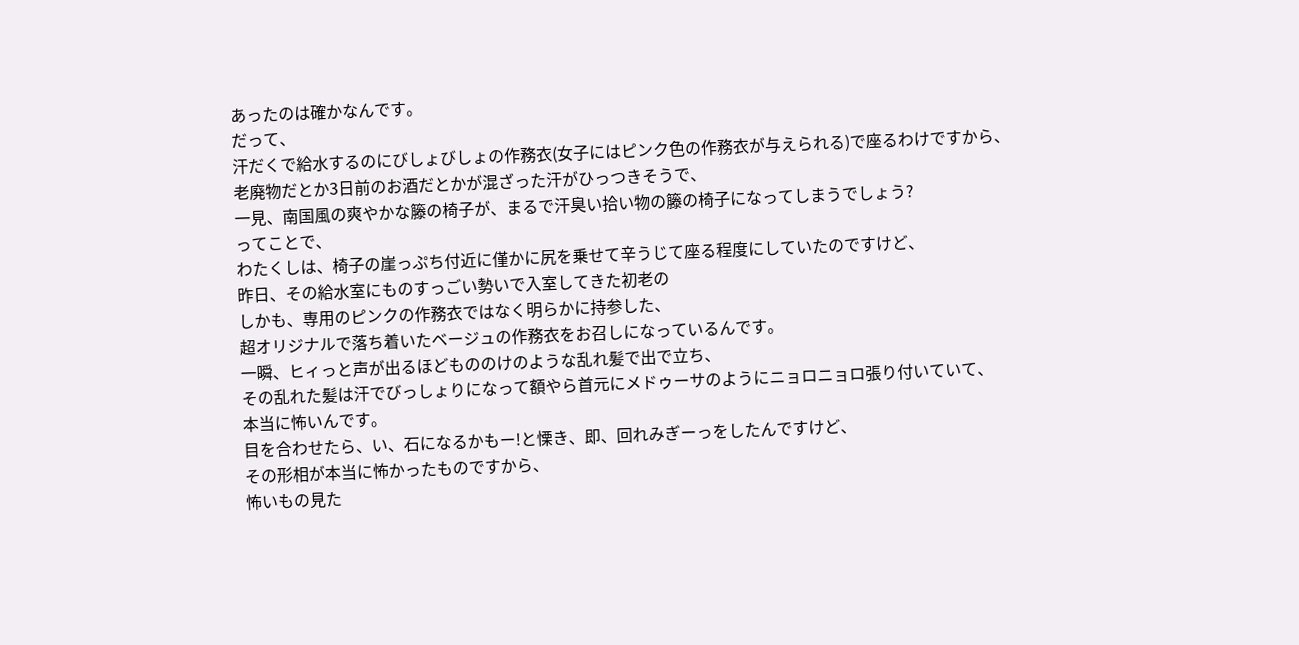あったのは確かなんです。
だって、
汗だくで給水するのにびしょびしょの作務衣(女子にはピンク色の作務衣が与えられる)で座るわけですから、
老廃物だとか3日前のお酒だとかが混ざった汗がひっつきそうで、
一見、南国風の爽やかな籐の椅子が、まるで汗臭い拾い物の籐の椅子になってしまうでしょう?
ってことで、
わたくしは、椅子の崖っぷち付近に僅かに尻を乗せて辛うじて座る程度にしていたのですけど、
昨日、その給水室にものすっごい勢いで入室してきた初老の
しかも、専用のピンクの作務衣ではなく明らかに持参した、
超オリジナルで落ち着いたベージュの作務衣をお召しになっているんです。
一瞬、ヒィっと声が出るほどもののけのような乱れ髪で出で立ち、
その乱れた髪は汗でびっしょりになって額やら首元にメドゥーサのようにニョロニョロ張り付いていて、
本当に怖いんです。
目を合わせたら、い、石になるかもー!と慄き、即、回れみぎーっをしたんですけど、
その形相が本当に怖かったものですから、
怖いもの見た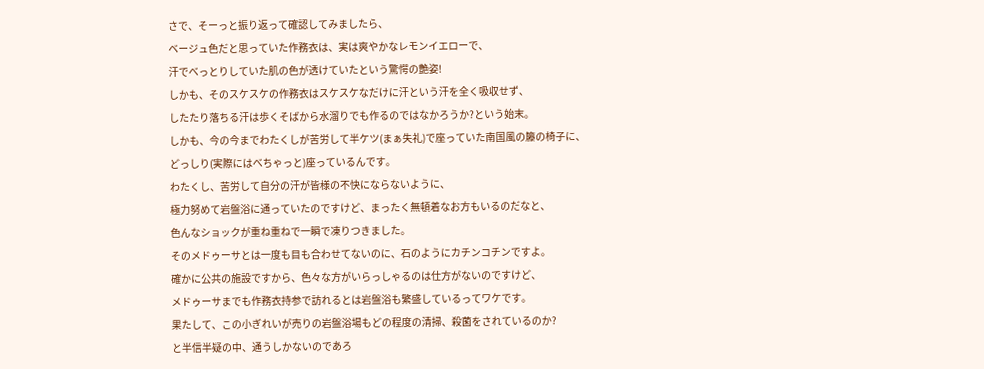さで、そーっと振り返って確認してみましたら、
ベージュ色だと思っていた作務衣は、実は爽やかなレモンイエローで、
汗でべっとりしていた肌の色が透けていたという驚愕の艶姿!
しかも、そのスケスケの作務衣はスケスケなだけに汗という汗を全く吸収せず、
したたり落ちる汗は歩くそばから水溜りでも作るのではなかろうか?という始末。
しかも、今の今までわたくしが苦労して半ケツ(まぁ失礼)で座っていた南国風の籐の椅子に、
どっしり(実際にはべちゃっと)座っているんです。
わたくし、苦労して自分の汗が皆様の不快にならないように、
極力努めて岩盤浴に通っていたのですけど、まったく無頓着なお方もいるのだなと、
色んなショックが重ね重ねで一瞬で凍りつきました。
そのメドゥーサとは一度も目も合わせてないのに、石のようにカチンコチンですよ。
確かに公共の施設ですから、色々な方がいらっしゃるのは仕方がないのですけど、
メドゥーサまでも作務衣持参で訪れるとは岩盤浴も繁盛しているってワケです。
果たして、この小ぎれいが売りの岩盤浴場もどの程度の清掃、殺菌をされているのか?
と半信半疑の中、通うしかないのであろ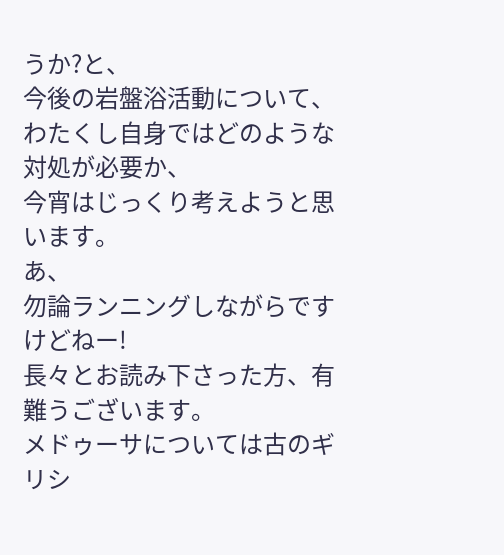うか?と、
今後の岩盤浴活動について、わたくし自身ではどのような対処が必要か、
今宵はじっくり考えようと思います。
あ、
勿論ランニングしながらですけどねー!
長々とお読み下さった方、有難うございます。
メドゥーサについては古のギリシ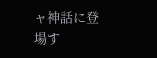ャ神話に登場す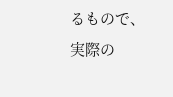るもので、
実際の